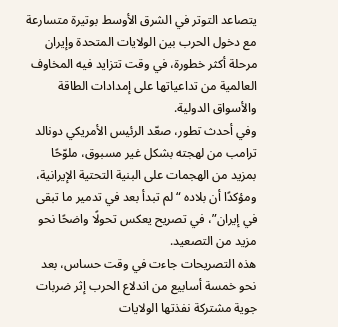يتصاعد التوتر في الشرق الأوسط بوتيرة متسارعة مع دخول الحرب بين الولايات المتحدة وإيران مرحلة أكثر خطورة، في وقت تتزايد فيه المخاوف العالمية من تداعياتها على إمدادات الطاقة والأسواق الدولية.
وفي أحدث تطور، صعّد الرئيس الأمريكي دونالد ترامب من لهجته بشكل غير مسبوق، ملوّحًا بمزيد من الهجمات على البنية التحتية الإيرانية، ومؤكدًا أن بلاده “لم تبدأ بعد في تدمير ما تبقى في إيران”، في تصريح يعكس تحولًا واضحًا نحو مزيد من التصعيد.
هذه التصريحات جاءت في وقت حساس، بعد نحو خمسة أسابيع من اندلاع الحرب إثر ضربات جوية مشتركة نفذتها الولايات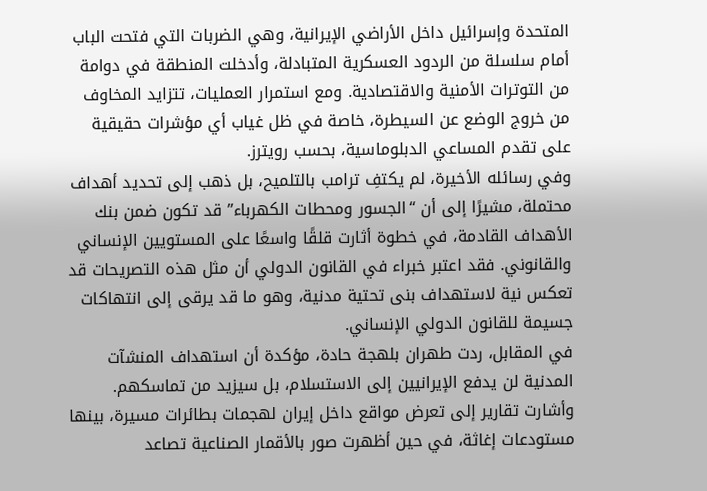المتحدة وإسرائيل داخل الأراضي الإيرانية، وهي الضربات التي فتحت الباب أمام سلسلة من الردود العسكرية المتبادلة، وأدخلت المنطقة في دوامة من التوترات الأمنية والاقتصادية. ومع استمرار العمليات، تتزايد المخاوف من خروج الوضع عن السيطرة، خاصة في ظل غياب أي مؤشرات حقيقية على تقدم المساعي الدبلوماسية، بحسب رويترز.
وفي رسائله الأخيرة، لم يكتفِ ترامب بالتلميح، بل ذهب إلى تحديد أهداف محتملة، مشيرًا إلى أن “الجسور ومحطات الكهرباء” قد تكون ضمن بنك الأهداف القادمة، في خطوة أثارت قلقًا واسعًا على المستويين الإنساني والقانوني. فقد اعتبر خبراء في القانون الدولي أن مثل هذه التصريحات قد تعكس نية لاستهداف بنى تحتية مدنية، وهو ما قد يرقى إلى انتهاكات جسيمة للقانون الدولي الإنساني.
في المقابل، ردت طهران بلهجة حادة، مؤكدة أن استهداف المنشآت المدنية لن يدفع الإيرانيين إلى الاستسلام، بل سيزيد من تماسكهم. وأشارت تقارير إلى تعرض مواقع داخل إيران لهجمات بطائرات مسيرة، بينها مستودعات إغاثة، في حين أظهرت صور بالأقمار الصناعية تصاعد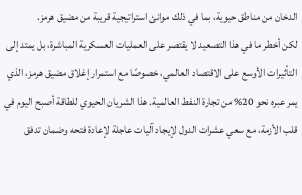الدخان من مناطق حيوية، بما في ذلك موانئ استراتيجية قريبة من مضيق هرمز.
لكن أخطر ما في هذا التصعيد لا يقتصر على العمليات العسكرية المباشرة، بل يمتد إلى التأثيرات الأوسع على الاقتصاد العالمي، خصوصًا مع استمرار إغلاق مضيق هرمز، الذي يمر عبره نحو 20% من تجارة النفط العالمية. هذا الشريان الحيوي للطاقة أصبح اليوم في قلب الأزمة، مع سعي عشرات الدول لإيجاد آليات عاجلة لإعادة فتحه وضمان تدفق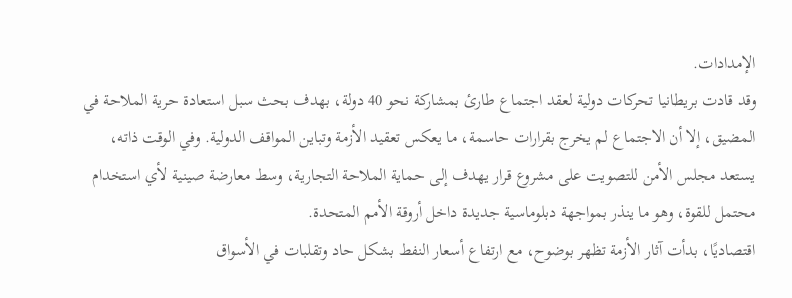الإمدادات.
وقد قادت بريطانيا تحركات دولية لعقد اجتماع طارئ بمشاركة نحو 40 دولة، بهدف بحث سبل استعادة حرية الملاحة في المضيق، إلا أن الاجتماع لم يخرج بقرارات حاسمة، ما يعكس تعقيد الأزمة وتباين المواقف الدولية. وفي الوقت ذاته، يستعد مجلس الأمن للتصويت على مشروع قرار يهدف إلى حماية الملاحة التجارية، وسط معارضة صينية لأي استخدام محتمل للقوة، وهو ما ينذر بمواجهة دبلوماسية جديدة داخل أروقة الأمم المتحدة.
اقتصاديًا، بدأت آثار الأزمة تظهر بوضوح، مع ارتفاع أسعار النفط بشكل حاد وتقلبات في الأسواق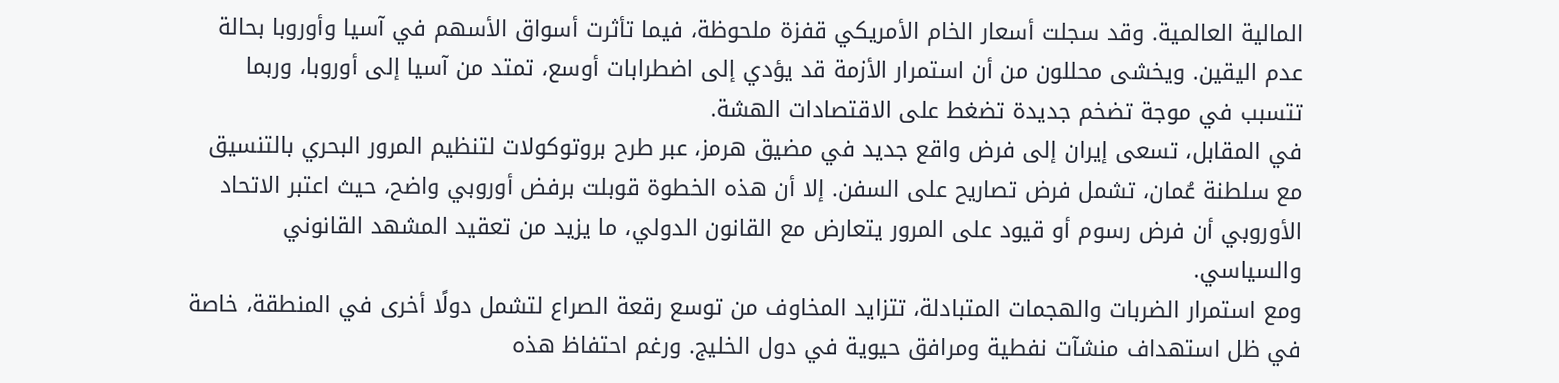المالية العالمية. وقد سجلت أسعار الخام الأمريكي قفزة ملحوظة، فيما تأثرت أسواق الأسهم في آسيا وأوروبا بحالة عدم اليقين. ويخشى محللون من أن استمرار الأزمة قد يؤدي إلى اضطرابات أوسع، تمتد من آسيا إلى أوروبا، وربما تتسبب في موجة تضخم جديدة تضغط على الاقتصادات الهشة.
في المقابل، تسعى إيران إلى فرض واقع جديد في مضيق هرمز، عبر طرح بروتوكولات لتنظيم المرور البحري بالتنسيق مع سلطنة عُمان، تشمل فرض تصاريح على السفن. إلا أن هذه الخطوة قوبلت برفض أوروبي واضح، حيث اعتبر الاتحاد الأوروبي أن فرض رسوم أو قيود على المرور يتعارض مع القانون الدولي، ما يزيد من تعقيد المشهد القانوني والسياسي.
ومع استمرار الضربات والهجمات المتبادلة، تتزايد المخاوف من توسع رقعة الصراع لتشمل دولًا أخرى في المنطقة، خاصة في ظل استهداف منشآت نفطية ومرافق حيوية في دول الخليج. ورغم احتفاظ هذه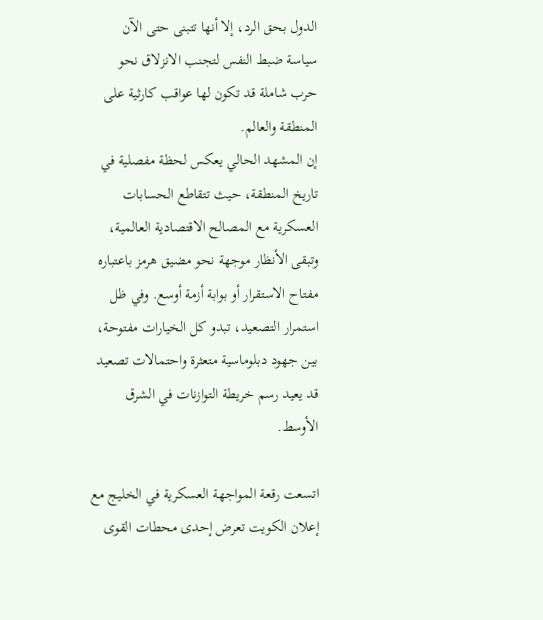الدول بحق الرد، إلا أنها تتبنى حتى الآن سياسة ضبط النفس لتجنب الانزلاق نحو حرب شاملة قد تكون لها عواقب كارثية على المنطقة والعالم.
إن المشهد الحالي يعكس لحظة مفصلية في تاريخ المنطقة، حيث تتقاطع الحسابات العسكرية مع المصالح الاقتصادية العالمية، وتبقى الأنظار موجهة نحو مضيق هرمز باعتباره مفتاح الاستقرار أو بوابة أزمة أوسع. وفي ظل استمرار التصعيد، تبدو كل الخيارات مفتوحة، بين جهود دبلوماسية متعثرة واحتمالات تصعيد قد يعيد رسم خريطة التوازنات في الشرق الأوسط.

اتسعت رقعة المواجهة العسكرية في الخليج مع إعلان الكويت تعرض إحدى محطات القوى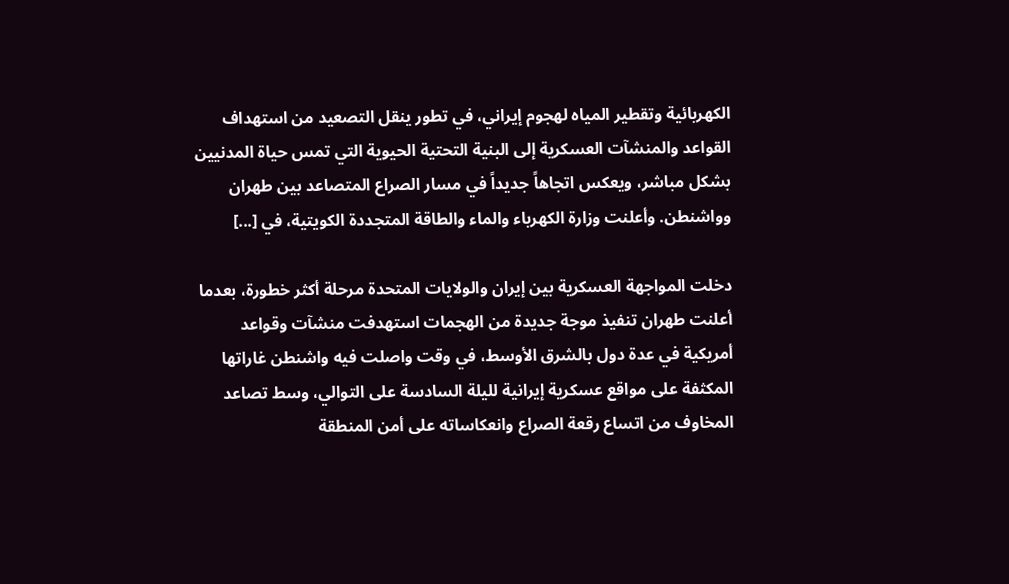الكهربائية وتقطير المياه لهجوم إيراني، في تطور ينقل التصعيد من استهداف القواعد والمنشآت العسكرية إلى البنية التحتية الحيوية التي تمس حياة المدنيين بشكل مباشر، ويعكس اتجاهاً جديداً في مسار الصراع المتصاعد بين طهران وواشنطن. وأعلنت وزارة الكهرباء والماء والطاقة المتجددة الكويتية، في [...]

دخلت المواجهة العسكرية بين إيران والولايات المتحدة مرحلة أكثر خطورة، بعدما أعلنت طهران تنفيذ موجة جديدة من الهجمات استهدفت منشآت وقواعد أمريكية في عدة دول بالشرق الأوسط، في وقت واصلت فيه واشنطن غاراتها المكثفة على مواقع عسكرية إيرانية لليلة السادسة على التوالي، وسط تصاعد المخاوف من اتساع رقعة الصراع وانعكاساته على أمن المنطقة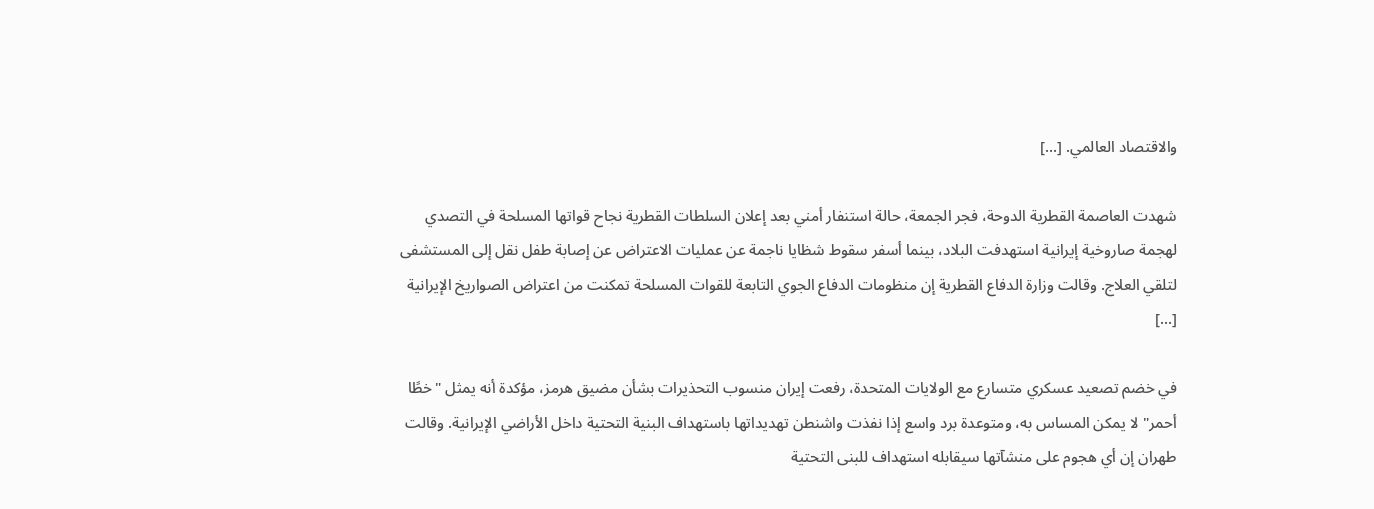والاقتصاد العالمي. [...]

شهدت العاصمة القطرية الدوحة، فجر الجمعة، حالة استنفار أمني بعد إعلان السلطات القطرية نجاح قواتها المسلحة في التصدي لهجمة صاروخية إيرانية استهدفت البلاد، بينما أسفر سقوط شظايا ناجمة عن عمليات الاعتراض عن إصابة طفل نقل إلى المستشفى لتلقي العلاج. وقالت وزارة الدفاع القطرية إن منظومات الدفاع الجوي التابعة للقوات المسلحة تمكنت من اعتراض الصواريخ الإيرانية [...]

في خضم تصعيد عسكري متسارع مع الولايات المتحدة، رفعت إيران منسوب التحذيرات بشأن مضيق هرمز، مؤكدة أنه يمثل "خطًا أحمر" لا يمكن المساس به، ومتوعدة برد واسع إذا نفذت واشنطن تهديداتها باستهداف البنية التحتية داخل الأراضي الإيرانية. وقالت طهران إن أي هجوم على منشآتها سيقابله استهداف للبنى التحتية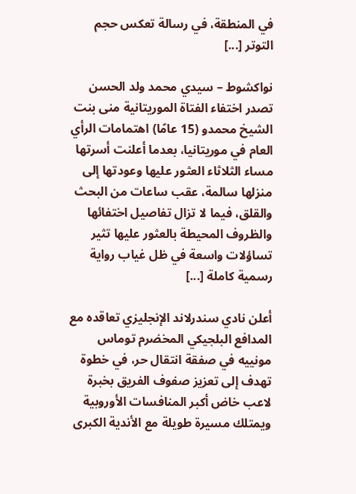في المنطقة، في رسالة تعكس حجم التوتر [...]

نواكشوط – سيدي محمد ولد الحسن تصدر اختفاء الفتاة الموريتانية منى بنت الشيخ محمدو (15 عامًا) اهتمامات الرأي العام في موريتانيا، بعدما أعلنت أسرتها مساء الثلاثاء العثور عليها وعودتها إلى منزلها سالمة، عقب ساعات من البحث والقلق، فيما لا تزال تفاصيل اختفائها والظروف المحيطة بالعثور عليها تثير تساؤلات واسعة في ظل غياب رواية رسمية كاملة [...]

أعلن نادي سندرلاند الإنجليزي تعاقده مع المدافع البلجيكي المخضرم توماس مونييه في صفقة انتقال حر، في خطوة تهدف إلى تعزيز صفوف الفريق بخبرة لاعب خاض أكبر المنافسات الأوروبية ويمتلك مسيرة طويلة مع الأندية الكبرى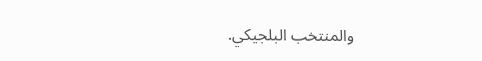والمنتخب البلجيكي.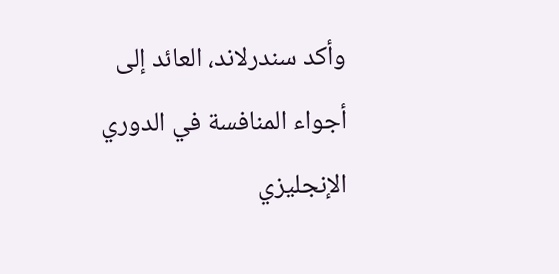وأكد سندرلاند، العائد إلى أجواء المنافسة في الدوري الإنجليزي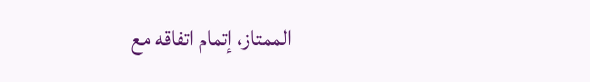الممتاز، إتمام اتفاقه مع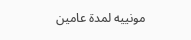مونييه لمدة عامين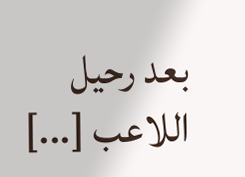بعد رحيل اللاعب [...]